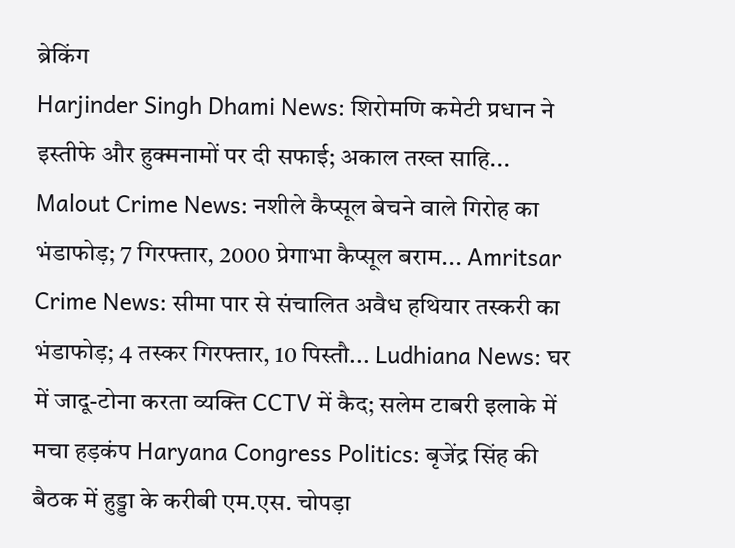ब्रेकिंग
Harjinder Singh Dhami News: शिरोमणि कमेटी प्रधान ने इस्तीफे और हुक्मनामों पर दी सफाई; अकाल तख्त साहि... Malout Crime News: नशीले कैप्सूल बेचने वाले गिरोह का भंडाफोड़; 7 गिरफ्तार, 2000 प्रेगाभा कैप्सूल बराम... Amritsar Crime News: सीमा पार से संचालित अवैध हथियार तस्करी का भंडाफोड़; 4 तस्कर गिरफ्तार, 10 पिस्तौ... Ludhiana News: घर में जादू-टोना करता व्यक्ति CCTV में कैद; सलेम टाबरी इलाके में मचा हड़कंप Haryana Congress Politics: बृजेंद्र सिंह की बैठक में हुड्डा के करीबी एम.एस. चोपड़ा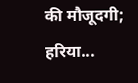की मौजूदगी; हरिया...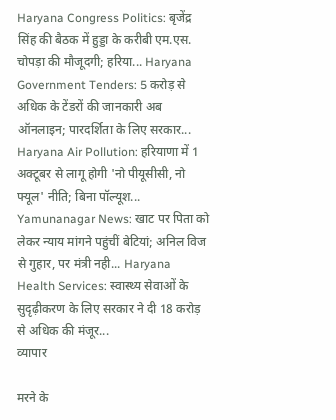Haryana Congress Politics: बृजेंद्र सिंह की बैठक में हुड्डा के करीबी एम.एस. चोपड़ा की मौजूदगी; हरिया... Haryana Government Tenders: 5 करोड़ से अधिक के टेंडरों की जानकारी अब ऑनलाइन; पारदर्शिता के लिए सरकार... Haryana Air Pollution: हरियाणा में 1 अक्टूबर से लागू होगी 'नो पीयूसीसी, नो फ्यूल' नीति; बिना पॉल्यूश... Yamunanagar News: खाट पर पिता को लेकर न्याय मांगने पहुंचीं बेटियां; अनिल विज से गुहार, पर मंत्री नही... Haryana Health Services: स्वास्थ्य सेवाओं के सुदृढ़ीकरण के लिए सरकार ने दी 18 करोड़ से अधिक की मंजूर...
व्यापार

मरने के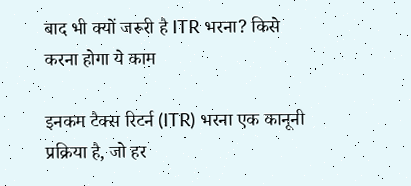बाद भी क्यों जरूरी है ITR भरना? किसे करना होगा ये काम

इनकम टैक्स रिटर्न (ITR) भरना एक कानूनी प्रक्रिया है, जो हर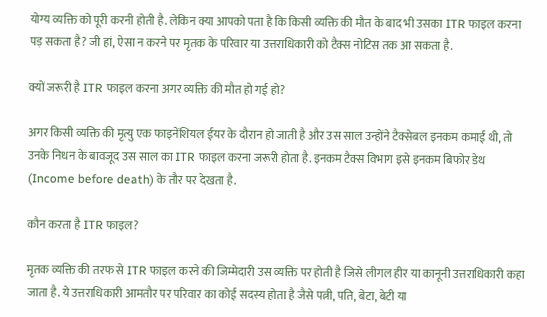योग्य व्यक्ति को पूरी करनी होती है. लेकिन क्या आपको पता है कि किसी व्यक्ति की मौत के बाद भी उसका ITR फाइल करना पड़ सकता है? जी हां, ऐसा न करने पर मृतक के परिवार या उत्तराधिकारी को टैक्स नोटिस तक आ सकता है.

क्यों जरूरी है ITR फाइल करना अगर व्यक्ति की मौत हो गई हो?

अगर किसी व्यक्ति की मृत्यु एक फाइनेंशियल ईयर के दौरान हो जाती है और उस साल उन्होंने टैक्सेबल इनकम कमाई थी, तो उनके निधन के बावजूद उस साल का ITR फाइल करना जरूरी होता है. इनकम टैक्स विभाग इसे इनकम बिफोर डेथ (Income before death) के तौर पर देखता है.

कौन करता है ITR फाइल?

मृतक व्यक्ति की तरफ से ITR फाइल करने की जिम्मेदारी उस व्यक्ति पर होती है जिसे लीगल हीर या कानूनी उत्तराधिकारी कहा जाता है. ये उत्तराधिकारी आमतौर पर परिवार का कोई सदस्य होता है जैसे पत्नी, पति, बेटा, बेटी या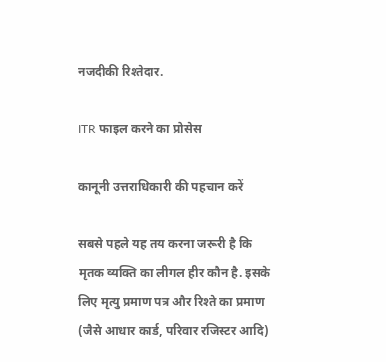नजदीकी रिश्तेदार.

ITR फाइल करने का प्रोसेस

कानूनी उत्तराधिकारी की पहचान करें

सबसे पहले यह तय करना जरूरी है कि मृतक व्यक्ति का लीगल हीर कौन है. इसके लिए मृत्यु प्रमाण पत्र और रिश्ते का प्रमाण (जैसे आधार कार्ड, परिवार रजिस्टर आदि)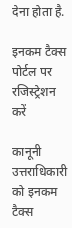देना होता है.

इनकम टैक्स पोर्टल पर रजिस्ट्रेशन करें

कानूनी उत्तराधिकारी को इनकम टैक्स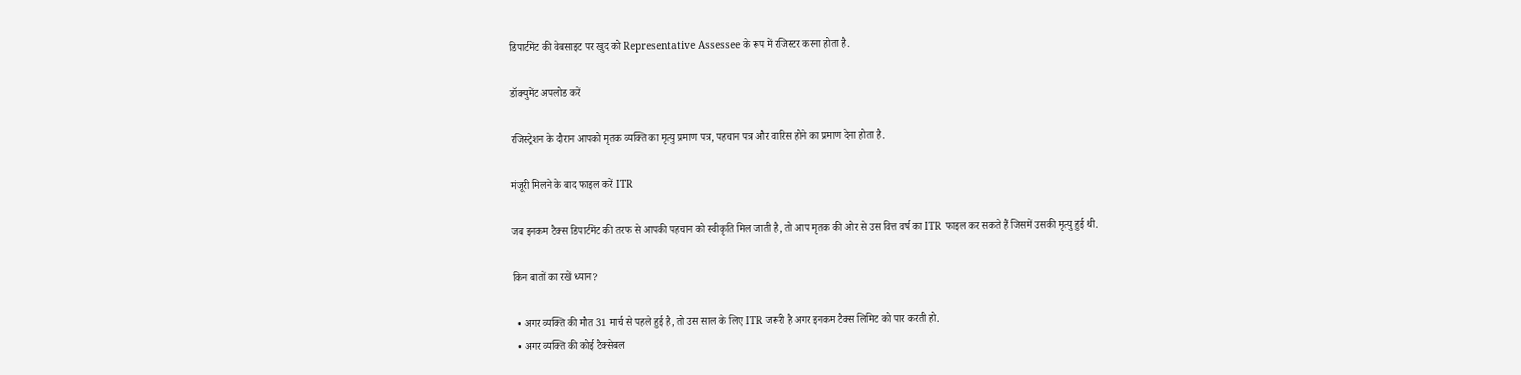डिपार्टमेंट की वेबसाइट पर खुद को Representative Assessee के रूप में रजिस्टर करना होता है.

डॉक्युमेंट अपलोड करें

रजिस्ट्रेशन के दौरान आपको मृतक व्यक्ति का मृत्यु प्रमाण पत्र, पहचान पत्र और वारिस होने का प्रमाण देना होता है.

मंजूरी मिलने के बाद फाइल करें ITR

जब इनकम टैक्स डिपार्टमेंट की तरफ से आपकी पहचान को स्वीकृति मिल जाती है, तो आप मृतक की ओर से उस वित्त वर्ष का ITR फाइल कर सकते हैं जिसमें उसकी मृत्यु हुई थी.

किन बातों का रखें ध्यान?

  • अगर व्यक्ति की मौत 31 मार्च से पहले हुई है, तो उस साल के लिए ITR जरूरी है अगर इनकम टैक्स लिमिट को पार करती हो.
  • अगर व्यक्ति की कोई टैक्सेबल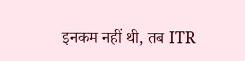इनकम नहीं थी, तब ITR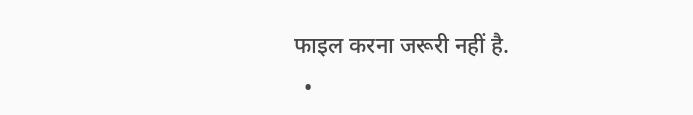फाइल करना जरूरी नहीं है.
  •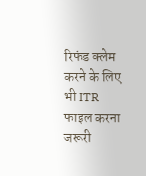रिफंड क्लेम करने के लिए भी ITR फाइल करना जरूरी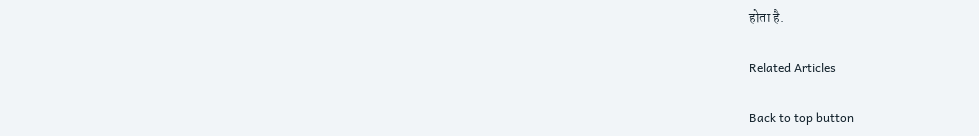होता है.

Related Articles

Back to top button